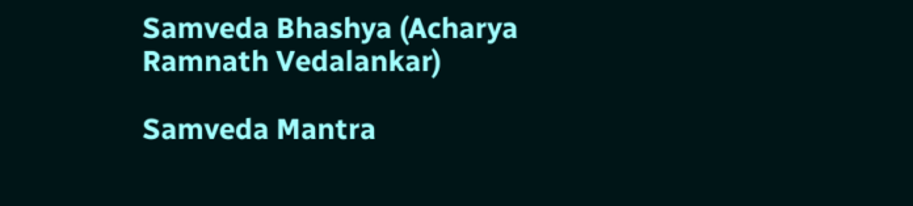Samveda Bhashya (Acharya Ramnath Vedalankar)

Samveda Mantra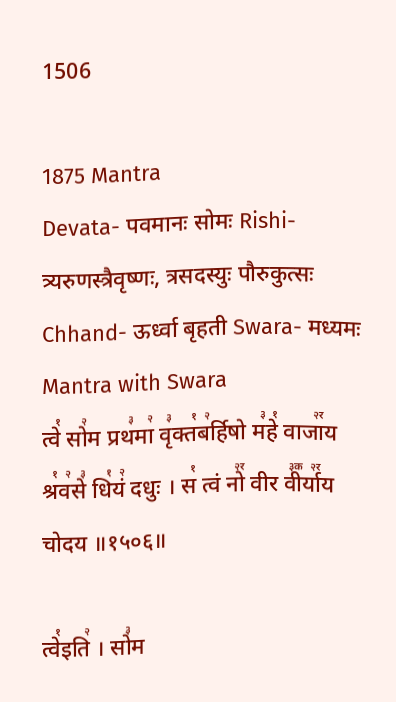1506

1875 Mantra
Devata- पवमानः सोमः Rishi- त्र्यरुणस्त्रैवृष्णः, त्रसदस्युः पौरुकुत्सः Chhand- ऊर्ध्वा बृहती Swara- मध्यमः
Mantra with Swara
त्वे꣡ सो꣢म प्रथ꣣मा꣢ वृ꣣क्त꣡ब꣢र्हिषो म꣣हे꣡ वाजा꣢꣯य श्र꣡व꣢से꣣ धि꣡यं꣢ दधुः । स꣡ त्वं नो꣢꣯ वीर वी꣣꣬र्या꣢꣯य चोदय ॥१५०६॥

त्वे꣡इति꣢ । सो꣣म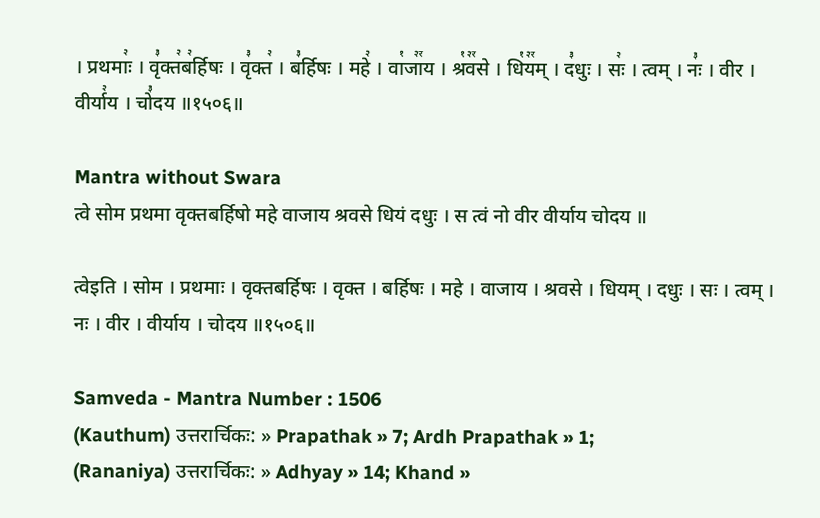। प्रथमाः꣢ । वृ꣣क्त꣢ब꣢र्हिषः । वृ꣣क्त꣢ । ब꣣र्हिषः । महे꣢ । वा꣡जा꣢꣯य । श्र꣡व꣢꣯से । धि꣡य꣢꣯म् । द꣣धुः । सः꣢ । त्वम् । नः꣣ । वीर । वीर्या꣢य । चो꣣दय ॥१५०६॥

Mantra without Swara
त्वे सोम प्रथमा वृक्तबर्हिषो महे वाजाय श्रवसे धियं दधुः । स त्वं नो वीर वीर्याय चोदय ॥

त्वेइति । सोम । प्रथमाः । वृक्तबर्हिषः । वृक्त । बर्हिषः । महे । वाजाय । श्रवसे । धियम् । दधुः । सः । त्वम् । नः । वीर । वीर्याय । चोदय ॥१५०६॥

Samveda - Mantra Number : 1506
(Kauthum) उत्तरार्चिकः: » Prapathak » 7; Ardh Prapathak » 1;
(Rananiya) उत्तरार्चिकः: » Adhyay » 14; Khand »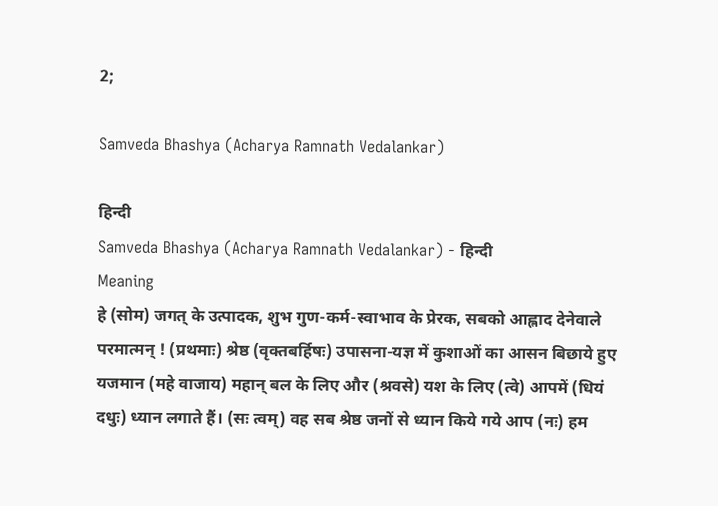2;

Samveda Bhashya (Acharya Ramnath Vedalankar)

हिन्दी
Samveda Bhashya (Acharya Ramnath Vedalankar) - हिन्दी
Meaning
हे (सोम) जगत् के उत्पादक, शुभ गुण-कर्म-स्वाभाव के प्रेरक, सबको आह्लाद देनेवाले परमात्मन् ! (प्रथमाः) श्रेष्ठ (वृक्तबर्हिषः) उपासना-यज्ञ में कुशाओं का आसन बिछाये हुए यजमान (महे वाजाय) महान् बल के लिए और (श्रवसे) यश के लिए (त्वे) आपमें (धियं दधुः) ध्यान लगाते हैं। (सः त्वम्) वह सब श्रेष्ठ जनों से ध्यान किये गये आप (नः) हम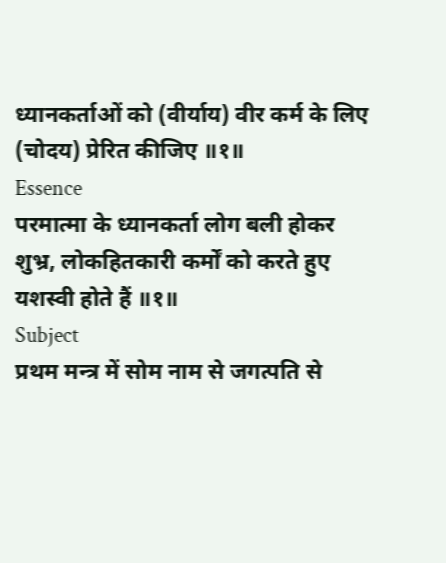ध्यानकर्ताओं को (वीर्याय) वीर कर्म के लिए (चोदय) प्रेरित कीजिए ॥१॥
Essence
परमात्मा के ध्यानकर्ता लोग बली होकर शुभ्र, लोकहितकारी कर्मों को करते हुए यशस्वी होते हैं ॥१॥
Subject
प्रथम मन्त्र में सोम नाम से जगत्पति से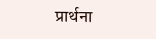प्रार्थना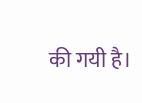की गयी है।